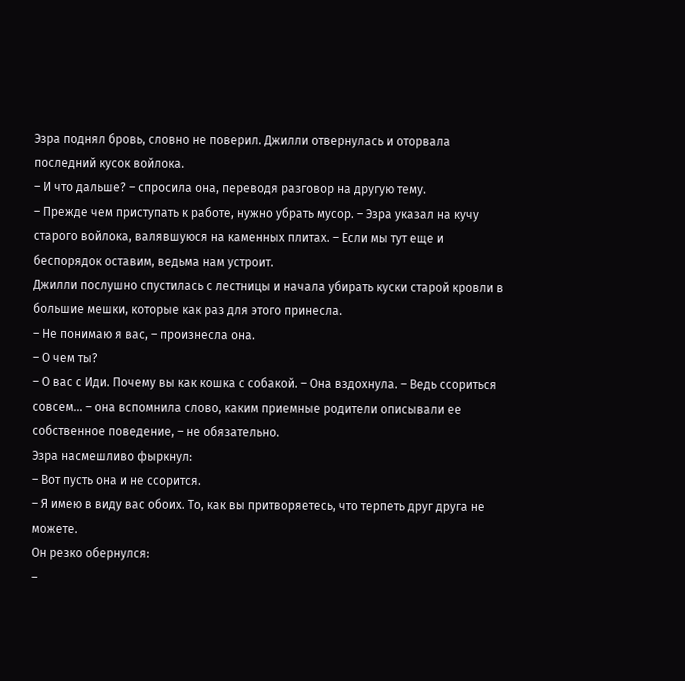Эзра поднял бровь, словно не поверил. Джилли отвернулась и оторвала последний кусок войлока.
– И что дальше? – спросила она, переводя разговор на другую тему.
– Прежде чем приступать к работе, нужно убрать мусор. – Эзра указал на кучу старого войлока, валявшуюся на каменных плитах. – Если мы тут еще и беспорядок оставим, ведьма нам устроит.
Джилли послушно спустилась с лестницы и начала убирать куски старой кровли в большие мешки, которые как раз для этого принесла.
– Не понимаю я вас, – произнесла она.
– О чем ты?
– О вас с Иди. Почему вы как кошка с собакой. – Она вздохнула. – Ведь ссориться совсем… – она вспомнила слово, каким приемные родители описывали ее собственное поведение, – не обязательно.
Эзра насмешливо фыркнул:
– Вот пусть она и не ссорится.
– Я имею в виду вас обоих. То, как вы притворяетесь, что терпеть друг друга не можете.
Он резко обернулся:
–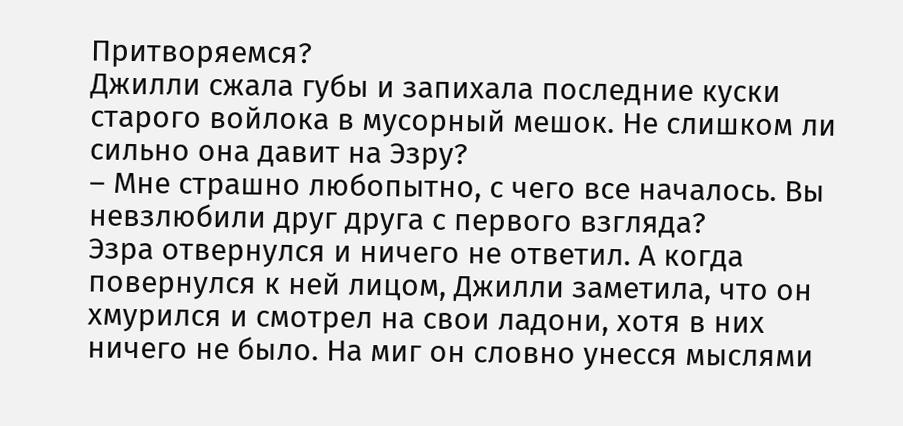Притворяемся?
Джилли сжала губы и запихала последние куски старого войлока в мусорный мешок. Не слишком ли сильно она давит на Эзру?
– Мне страшно любопытно, с чего все началось. Вы невзлюбили друг друга с первого взгляда?
Эзра отвернулся и ничего не ответил. А когда повернулся к ней лицом, Джилли заметила, что он хмурился и смотрел на свои ладони, хотя в них ничего не было. На миг он словно унесся мыслями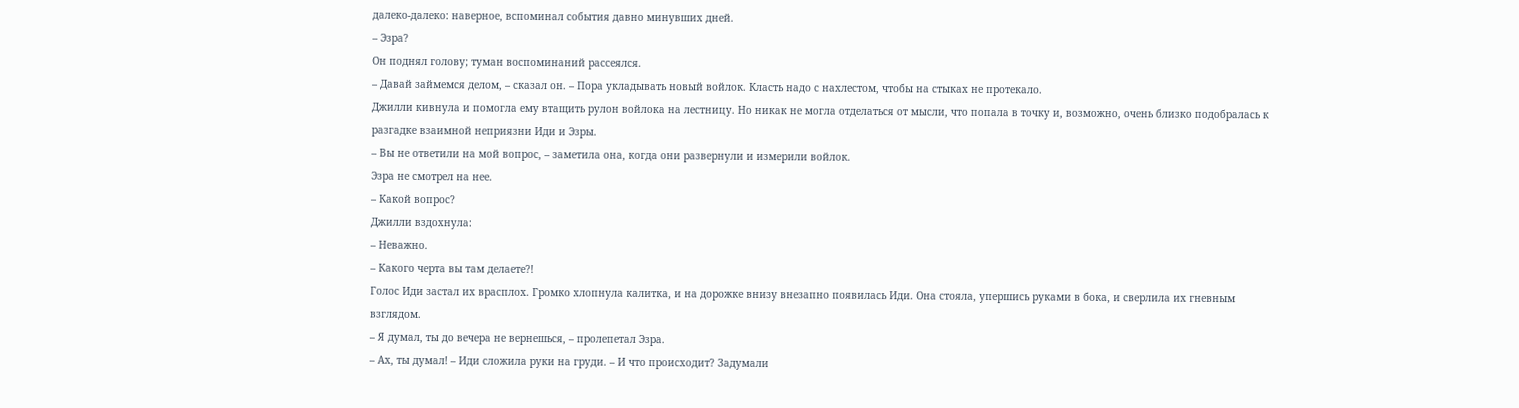далеко-далеко: наверное, вспоминал события давно минувших дней.
– Эзра?
Он поднял голову; туман воспоминаний рассеялся.
– Давай займемся делом, – сказал он. – Пора укладывать новый войлок. Класть надо с нахлестом, чтобы на стыках не протекало.
Джилли кивнула и помогла ему втащить рулон войлока на лестницу. Но никак не могла отделаться от мысли, что попала в точку и, возможно, очень близко подобралась к разгадке взаимной неприязни Иди и Эзры.
– Вы не ответили на мой вопрос, – заметила она, когда они развернули и измерили войлок.
Эзра не смотрел на нее.
– Какой вопрос?
Джилли вздохнула:
– Неважно.
– Какого черта вы там делаете?!
Голос Иди застал их врасплох. Громко хлопнула калитка, и на дорожке внизу внезапно появилась Иди. Она стояла, упершись руками в бока, и сверлила их гневным взглядом.
– Я думал, ты до вечера не вернешься, – пролепетал Эзра.
– Ах, ты думал! – Иди сложила руки на груди. – И что происходит? Задумали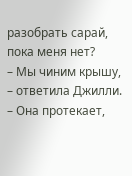разобрать сарай, пока меня нет?
– Мы чиним крышу, – ответила Джилли. – Она протекает,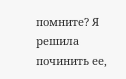помните? Я решила починить ее,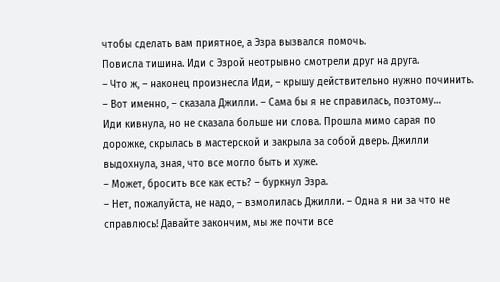чтобы сделать вам приятное, а Эзра вызвался помочь.
Повисла тишина. Иди с Эзрой неотрывно смотрели друг на друга.
– Что ж, – наконец произнесла Иди, – крышу действительно нужно починить.
– Вот именно, – сказала Джилли. – Сама бы я не справилась, поэтому…
Иди кивнула, но не сказала больше ни слова. Прошла мимо сарая по дорожке, скрылась в мастерской и закрыла за собой дверь. Джилли выдохнула, зная, что все могло быть и хуже.
– Может, бросить все как есть? – буркнул Эзра.
– Нет, пожалуйста, не надо, – взмолилась Джилли. – Одна я ни за что не справлюсь! Давайте закончим, мы же почти все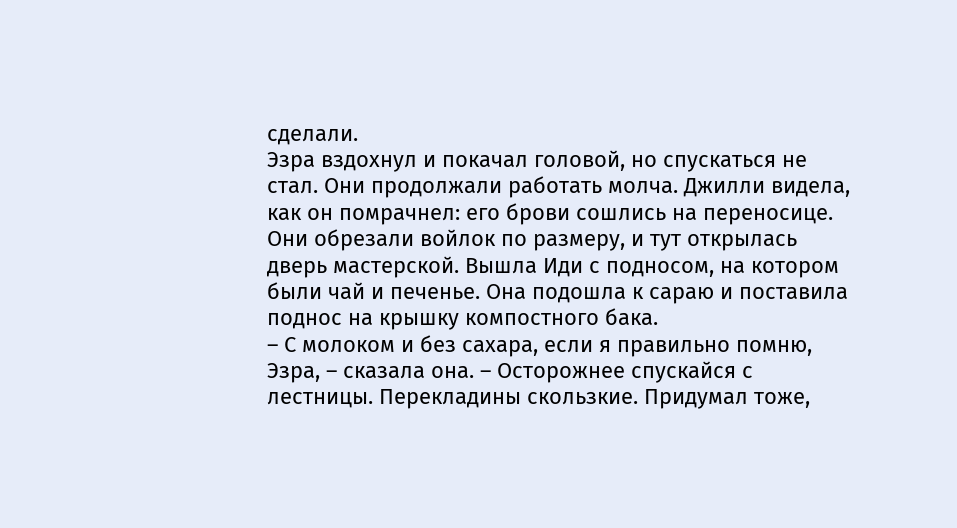сделали.
Эзра вздохнул и покачал головой, но спускаться не стал. Они продолжали работать молча. Джилли видела, как он помрачнел: его брови сошлись на переносице.
Они обрезали войлок по размеру, и тут открылась дверь мастерской. Вышла Иди с подносом, на котором были чай и печенье. Она подошла к сараю и поставила поднос на крышку компостного бака.
– С молоком и без сахара, если я правильно помню, Эзра, – сказала она. – Осторожнее спускайся с лестницы. Перекладины скользкие. Придумал тоже,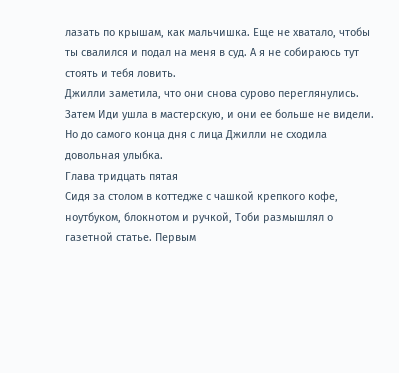лазать по крышам, как мальчишка. Еще не хватало, чтобы ты свалился и подал на меня в суд. А я не собираюсь тут стоять и тебя ловить.
Джилли заметила, что они снова сурово переглянулись. Затем Иди ушла в мастерскую, и они ее больше не видели. Но до самого конца дня с лица Джилли не сходила довольная улыбка.
Глава тридцать пятая
Сидя за столом в коттедже с чашкой крепкого кофе, ноутбуком, блокнотом и ручкой, Тоби размышлял о газетной статье. Первым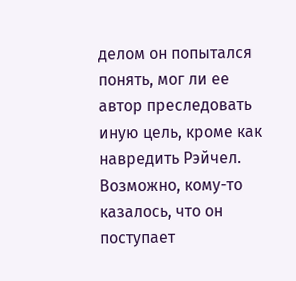делом он попытался понять, мог ли ее автор преследовать иную цель, кроме как навредить Рэйчел. Возможно, кому-то казалось, что он поступает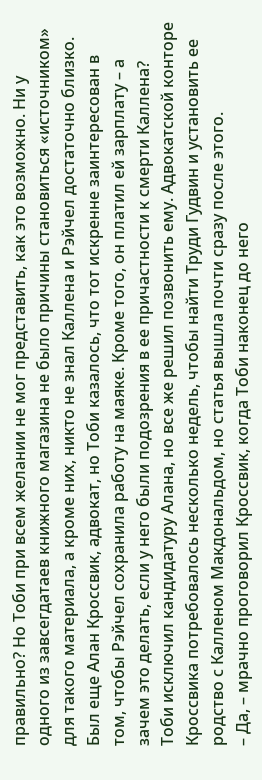правильно? Но Тоби при всем желании не мог представить, как это возможно. Ни у одного из завсегдатаев книжного магазина не было причины становиться «источником» для такого материала, а кроме них, никто не знал Каллена и Рэйчел достаточно близко. Был еще Алан Кроссвик, адвокат, но Тоби казалось, что тот искренне заинтересован в том, чтобы Рэйчел сохранила работу на маяке. Кроме того, он платил ей зарплату – а зачем это делать, если у него были подозрения в ее причастности к смерти Каллена?
Тоби исключил кандидатуру Алана, но все же решил позвонить ему. Адвокатской конторе Кроссвика потребовалось несколько недель, чтобы найти Труди Гудвин и установить ее родство с Калленом Макдональдом, но статья вышла почти сразу после этого.
– Да, – мрачно проговорил Кроссвик, когда Тоби наконец до него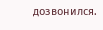дозвонился.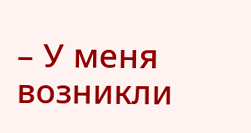– У меня возникли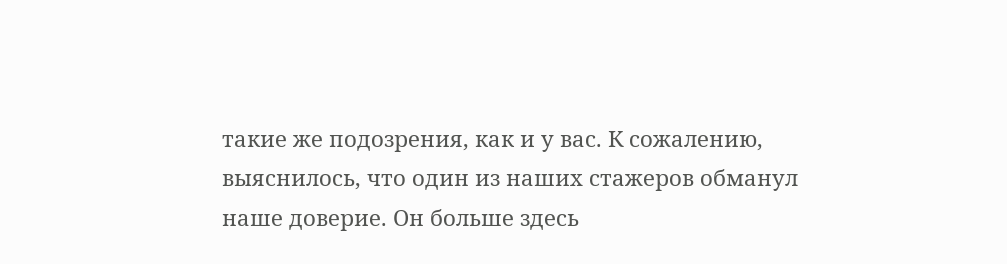такие же подозрения, как и у вас. К сожалению, выяснилось, что один из наших стажеров обманул наше доверие. Он больше здесь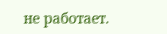не работает.